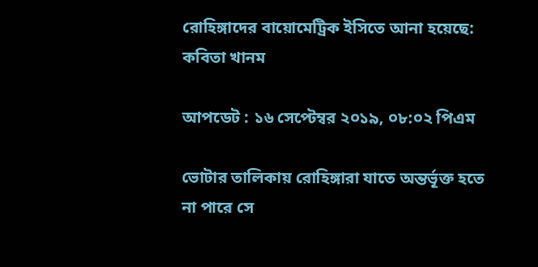রোহিঙ্গাদের বায়োমেট্রিক ইসিতে আনা হয়েছে: কবিতা খানম

আপডেট : ১৬ সেপ্টেম্বর ২০১৯, ০৮:০২ পিএম

ভোটার তালিকায় রোহিঙ্গারা যাতে অন্তর্ভূক্ত হতে না পারে সে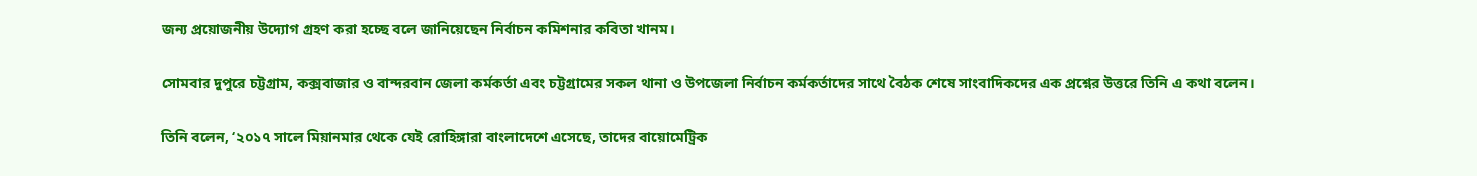জন্য প্রয়োজনীয় উদ্যোগ গ্রহণ করা হচ্ছে বলে জানিয়েছেন নির্বাচন কমিশনার কবিতা খানম।

সোমবার দুপুরে চট্টগ্রাম, কক্সবাজার ও বান্দরবান জেলা কর্মকর্তা এবং চট্টগ্রামের সকল থানা ও উপজেলা নির্বাচন কর্মকর্তাদের সাথে বৈঠক শেষে সাংবাদিকদের এক প্রশ্নের উত্তরে তিনি এ কথা বলেন।

তিনি বলেন, ‘২০১৭ সালে মিয়ানমার থেকে যেই রোহিঙ্গারা বাংলাদেশে এসেছে, তাদের বায়োমেট্রিক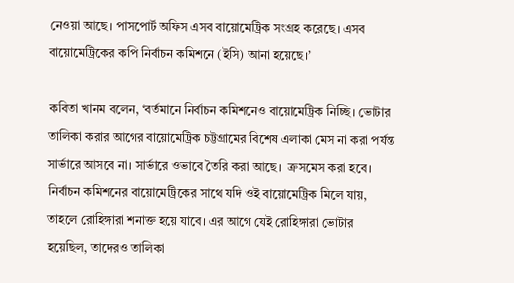নেওয়া আছে। পাসপোর্ট অফিস এসব বায়োমেট্রিক সংগ্রহ করেছে। এসব বায়োমেট্রিকের কপি নির্বাচন কমিশনে (ইসি) আনা হয়েছে।’

কবিতা খানম বলেন, ‘বর্তমানে নির্বাচন কমিশনেও বায়োমেট্রিক নিচ্ছি। ভোটার তালিকা করার আগের বায়োমেট্রিক চট্টগ্রামের বিশেষ এলাকা মেস না করা পর্যন্ত সার্ভারে আসবে না। সার্ভারে ওভাবে তৈরি করা আছে।  ক্রসমেস করা হবে। নির্বাচন কমিশনের বায়োমেট্রিকের সাথে যদি ওই বায়োমেট্রিক মিলে যায়, তাহলে রোহিঙ্গারা শনাক্ত হয়ে যাবে। এর আগে যেই রোহিঙ্গারা ভোটার হয়েছিল, তাদেরও তালিকা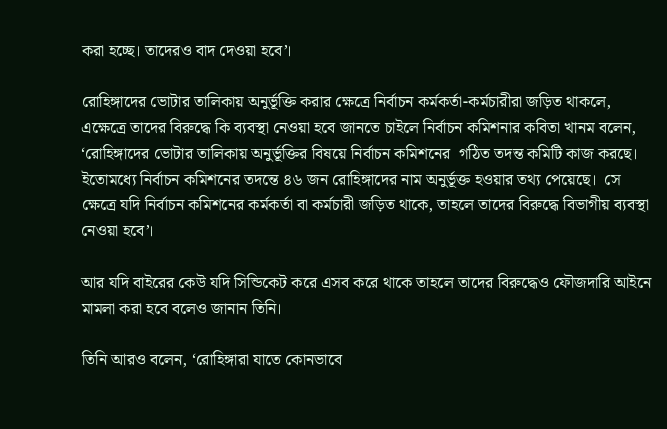করা হচ্ছে। তাদেরও বাদ দেওয়া হবে’।

রোহিঙ্গাদের ভোটার তালিকায় অনুর্ভূক্তি করার ক্ষেত্রে নির্বাচন কর্মকর্তা-কর্মচারীরা জড়িত থাকলে, এক্ষেত্রে তাদের বিরুদ্ধে কি ব্যবস্থা নেওয়া হবে জানতে চাইলে নির্বাচন কমিশনার কবিতা খানম বলেন, ‘রোহিঙ্গাদের ভোটার তালিকায় অনুর্ভূক্তির বিষয়ে নির্বাচন কমিশনের  গঠিত তদন্ত কমিটি কাজ করছে। ইতোমধ্যে নির্বাচন কমিশনের তদন্তে ৪৬ জন রোহিঙ্গাদের নাম অনুর্ভূক্ত হওয়ার তথ্য পেয়েছে।  সে ক্ষেত্রে যদি নির্বাচন কমিশনের কর্মকর্তা বা কর্মচারী জড়িত থাকে, তাহলে তাদের বিরুদ্ধে বিভাগীয় ব্যবস্থা নেওয়া হবে’।

আর যদি বাইরের কেউ যদি সিন্ডিকেট করে এসব করে থাকে তাহলে তাদের বিরুদ্ধেও ফৌজদারি আইনে মামলা করা হবে বলেও জানান তিনি।

তিনি আরও বলেন, ‘রোহিঙ্গারা যাতে কোনভাবে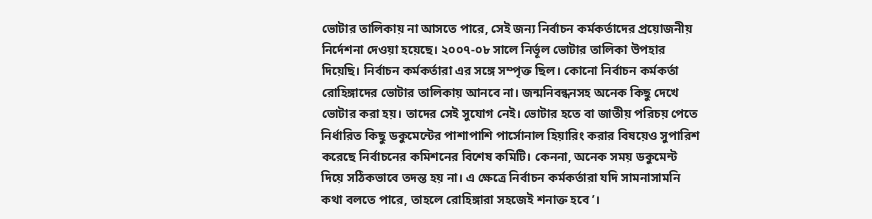ভোটার তালিকায় না আসতে পারে, সেই জন্য নির্বাচন কর্মকর্তাদের প্রয়োজনীয় নির্দেশনা দেওয়া হয়েছে। ২০০৭-০৮ সালে নির্ভূল ভোটার তালিকা উপহার দিয়েছি। নির্বাচন কর্মকর্তারা এর সঙ্গে সম্পৃক্ত ছিল। কোনো নির্বাচন কর্মকর্তা রোহিঙ্গাদের ভোটার তালিকায় আনবে না। জন্মনিবন্ধনসহ অনেক কিছু দেখে ভোটার করা হয়। তাদের সেই সুযোগ নেই। ভোটার হতে বা জাতীয় পরিচয় পেতে নির্ধারিত কিছু ডকুমেন্টের পাশাপাশি পার্সোনাল হিয়ারিং করার বিষয়েও সুপারিশ করেছে নির্বাচনের কমিশনের বিশেষ কমিটি। কেননা, অনেক সময় ডকুমেন্ট দিয়ে সঠিকভাবে তদন্ত হয় না। এ ক্ষেত্রে নির্বাচন কর্মকর্তারা যদি সামনাসামনি কথা বলতে পারে, তাহলে রোহিঙ্গারা সহজেই শনাক্ত হবে’।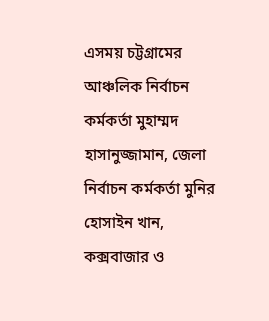এসময় চট্টগ্রামের আঞ্চলিক নির্বাচন কর্মকর্তা মুহাম্মদ হাসানুজ্জামান, জেলা নির্বাচন কর্মকর্তা মুনির হোসাইন খান, কক্সবাজার ও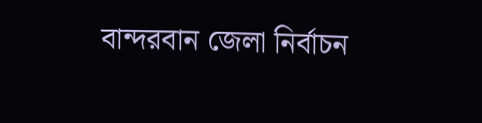বান্দরবান জেলা নির্বাচন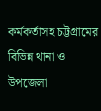কর্মকর্তাসহ চট্টগ্রামের বিভিন্ন থানা ও উপজেলা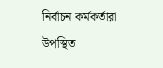নির্বাচন কর্মকর্তারা উপস্থিত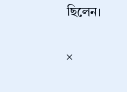ছিলেন।

×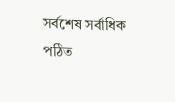সর্বশেষ সর্বাধিক পঠিত